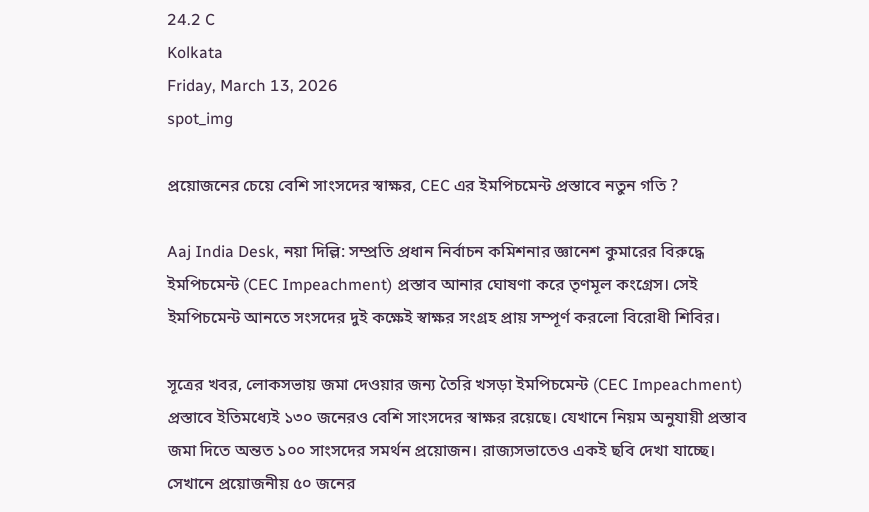24.2 C
Kolkata
Friday, March 13, 2026
spot_img

প্রয়োজনের চেয়ে বেশি সাংসদের স্বাক্ষর, CEC এর ইমপিচমেন্ট প্রস্তাবে নতুন গতি ?

Aaj India Desk, নয়া দিল্লি: সম্প্রতি প্রধান নির্বাচন কমিশনার জ্ঞানেশ কুমারের বিরুদ্ধে ইমপিচমেন্ট (CEC Impeachment) প্রস্তাব আনার ঘোষণা করে তৃণমূল কংগ্রেস। সেই ইমপিচমেন্ট আনতে সংসদের দুই কক্ষেই স্বাক্ষর সংগ্রহ প্রায় সম্পূর্ণ করলো বিরোধী শিবির।

সূত্রের খবর, লোকসভায় জমা দেওয়ার জন্য তৈরি খসড়া ইমপিচমেন্ট (CEC Impeachment) প্রস্তাবে ইতিমধ্যেই ১৩০ জনেরও বেশি সাংসদের স্বাক্ষর রয়েছে। যেখানে নিয়ম অনুযায়ী প্রস্তাব জমা দিতে অন্তত ১০০ সাংসদের সমর্থন প্রয়োজন। রাজ্যসভাতেও একই ছবি দেখা যাচ্ছে। সেখানে প্রয়োজনীয় ৫০ জনের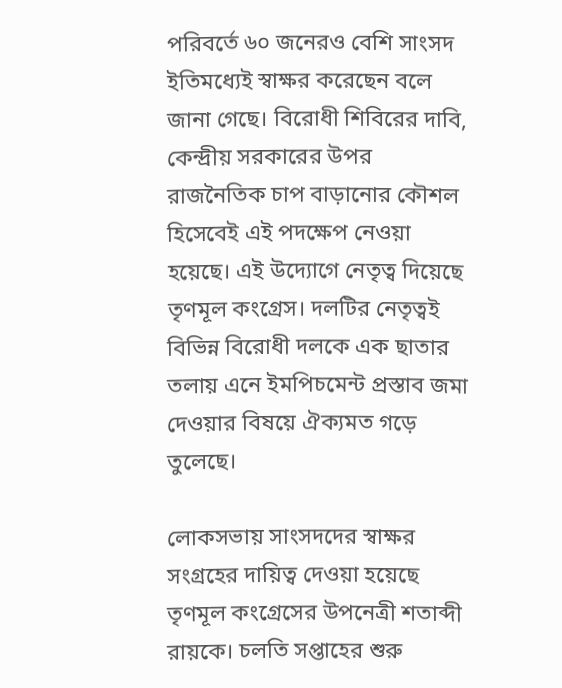পরিবর্তে ৬০ জনেরও বেশি সাংসদ ইতিমধ্যেই স্বাক্ষর করেছেন বলে জানা গেছে। বিরোধী শিবিরের দাবি, কেন্দ্রীয় সরকারের উপর রাজনৈতিক চাপ বাড়ানোর কৌশল হিসেবেই এই পদক্ষেপ নেওয়া হয়েছে। এই উদ্যোগে নেতৃত্ব দিয়েছে তৃণমূল কংগ্রেস। দলটির নেতৃত্বই বিভিন্ন বিরোধী দলকে এক ছাতার তলায় এনে ইমপিচমেন্ট প্রস্তাব জমা দেওয়ার বিষয়ে ঐক্যমত গড়ে তুলেছে।

লোকসভায় সাংসদদের স্বাক্ষর সংগ্রহের দায়িত্ব দেওয়া হয়েছে তৃণমূল কংগ্রেসের উপনেত্রী শতাব্দী রায়কে। চলতি সপ্তাহের শুরু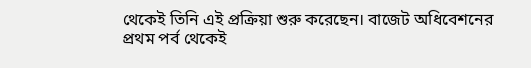থেকেই তিনি এই প্রক্রিয়া শুরু করেছেন। বাজেট অধিবেশনের প্রথম পর্ব থেকেই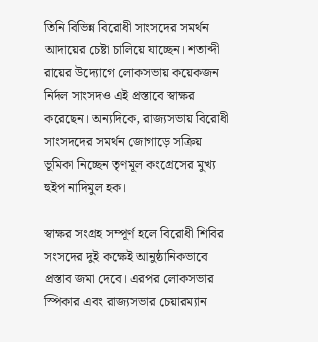তিনি বিভিন্ন বিরোধী সাংসদের সমর্থন আদায়ের চেষ্টা চালিয়ে যাচ্ছেন। শতাব্দী রায়ের উদ্যোগে লোকসভায় কয়েকজন নির্দল সাংসদও এই প্রস্তাবে স্বাক্ষর করেছেন। অন্যদিকে, রাজ্যসভায় বিরোধী সাংসদদের সমর্থন জোগাড়ে সক্রিয় ভূমিকা নিচ্ছেন তৃণমূল কংগ্রেসের মুখ্য হুইপ নাদিমুল হক।

স্বাক্ষর সংগ্রহ সম্পূর্ণ হলে বিরোধী শিবির সংসদের দুই কক্ষেই আনুষ্ঠানিকভাবে প্রস্তাব জমা দেবে। এরপর লোকসভার স্পিকার এবং রাজ্যসভার চেয়ারম্যান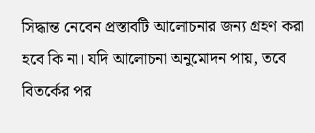সিদ্ধান্ত নেবেন প্রস্তাবটি আলোচনার জন্য গ্রহণ করা হবে কি না। যদি আলোচনা অনুমোদন পায়, তবে বিতর্কের পর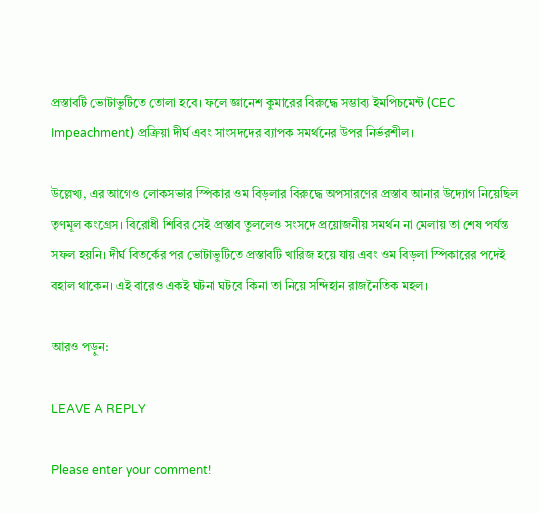প্রস্তাবটি ভোটাভুটিতে তোলা হবে। ফলে জ্ঞানেশ কুমারের বিরুদ্ধে সম্ভাব্য ইমপিচমেন্ট (CEC Impeachment) প্রক্রিয়া দীর্ঘ এবং সাংসদদের ব্যাপক সমর্থনের উপর নির্ভরশীল।

উল্লেখ্য, এর আগেও লোকসভার স্পিকার ওম বিড়লার বিরুদ্ধে অপসারণের প্রস্তাব আনার উদ্যোগ নিয়েছিল তৃণমূল কংগ্রেস। বিরোধী শিবির সেই প্রস্তাব তুললেও সংসদে প্রয়োজনীয় সমর্থন না মেলায় তা শেষ পর্যন্ত সফল হয়নি। দীর্ঘ বিতর্কের পর ভোটাভুটিতে প্রস্তাবটি খারিজ হয়ে যায় এবং ওম বিড়লা স্পিকারের পদেই বহাল থাকেন। এই বারেও একই ঘটনা ঘটবে কিনা তা নিয়ে সন্দিহান রাজনৈতিক মহল।

আরও পড়ুন:

LEAVE A REPLY

Please enter your comment!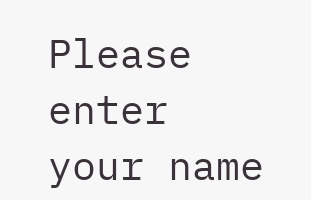Please enter your name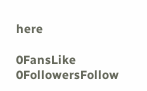here

0FansLike
0FollowersFollow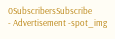0SubscribersSubscribe
- Advertisement -spot_img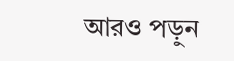আরও পড়ুন